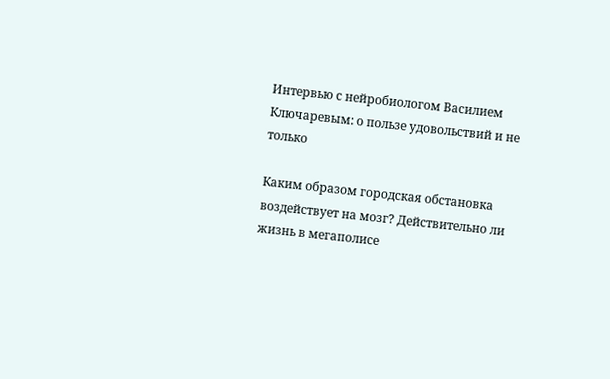Интервью с нейробиологом Василием Ключаревым: о пользе удовольствий и не только

Каким образом городская обстановка воздействует на мозг? Действительно ли жизнь в мегаполисе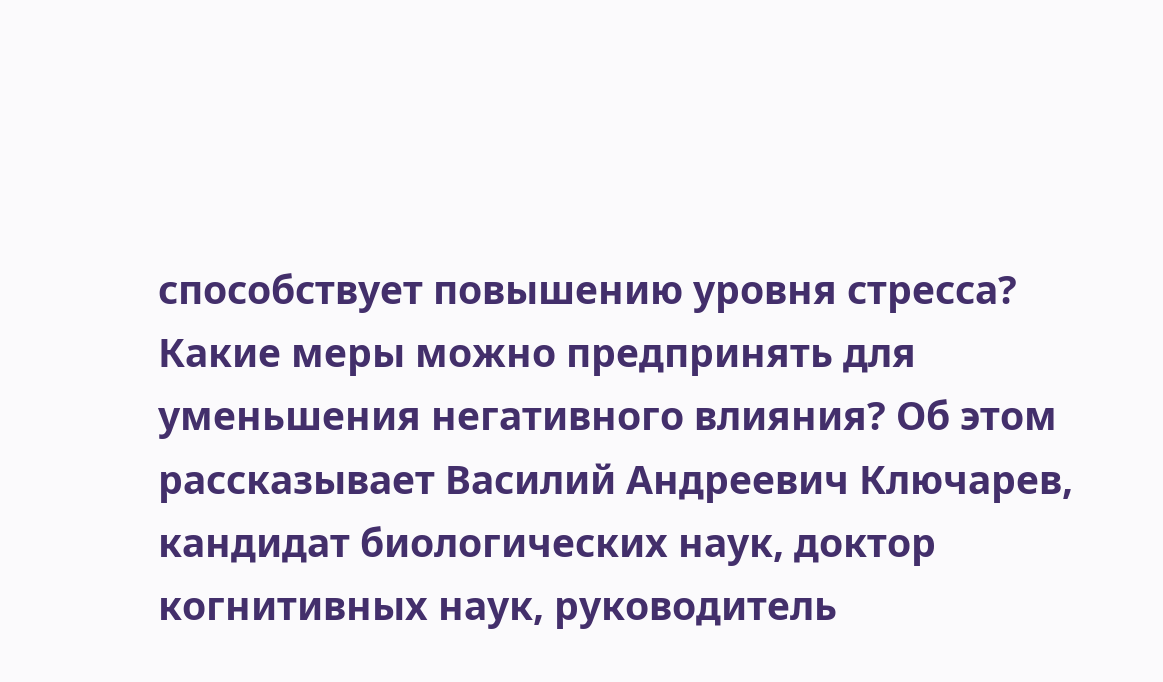способствует повышению уровня стресса? Какие меры можно предпринять для уменьшения негативного влияния? Об этом рассказывает Василий Андреевич Ключарев, кандидат биологических наук, доктор когнитивных наук, руководитель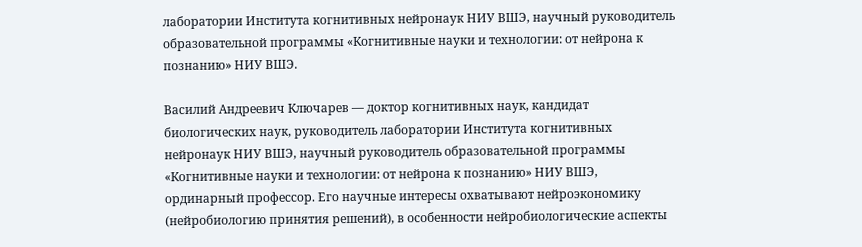лаборатории Института когнитивных нейронаук НИУ ВШЭ, научный руководитель образовательной программы «Когнитивные науки и технологии: от нейрона к познанию» НИУ ВШЭ.

Василий Андреевич Ключарев — доктор когнитивных наук, кандидат биологических наук, руководитель лаборатории Института когнитивных нейронаук НИУ ВШЭ, научный руководитель образовательной программы «Когнитивные науки и технологии: от нейрона к познанию» НИУ ВШЭ, ординарный профессор. Его научные интересы охватывают нейроэкономику (нейробиологию принятия решений), в особенности нейробиологические аспекты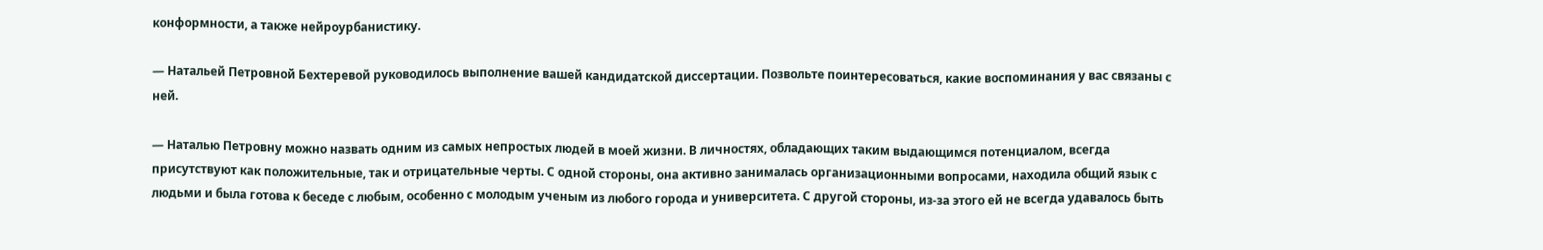конформности, а также нейроурбанистику.

— Натальей Петровной Бехтеревой руководилось выполнение вашей кандидатской диссертации. Позвольте поинтересоваться, какие воспоминания у вас связаны с ней.

— Наталью Петровну можно назвать одним из самых непростых людей в моей жизни. В личностях, обладающих таким выдающимся потенциалом, всегда присутствуют как положительные, так и отрицательные черты. С одной стороны, она активно занималась организационными вопросами, находила общий язык с людьми и была готова к беседе с любым, особенно с молодым ученым из любого города и университета. С другой стороны, из-за этого ей не всегда удавалось быть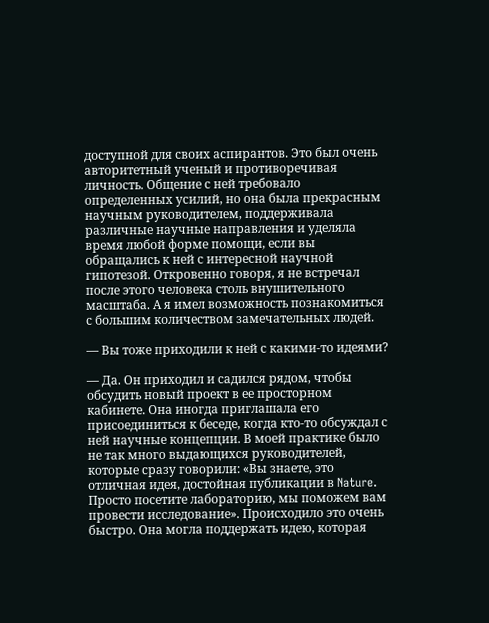доступной для своих аспирантов. Это был очень авторитетный ученый и противоречивая личность. Общение с ней требовало определенных усилий, но она была прекрасным научным руководителем, поддерживала различные научные направления и уделяла время любой форме помощи, если вы обращались к ней с интересной научной гипотезой. Откровенно говоря, я не встречал после этого человека столь внушительного масштаба. А я имел возможность познакомиться с большим количеством замечательных людей.

— Вы тоже приходили к ней с какими-то идеями?

— Да. Он приходил и садился рядом, чтобы обсудить новый проект в ее просторном кабинете. Она иногда приглашала его присоединиться к беседе, когда кто-то обсуждал с ней научные концепции. В моей практике было не так много выдающихся руководителей, которые сразу говорили: «Вы знаете, это отличная идея, достойная публикации в Nature. Просто посетите лабораторию, мы поможем вам провести исследование». Происходило это очень быстро. Она могла поддержать идею, которая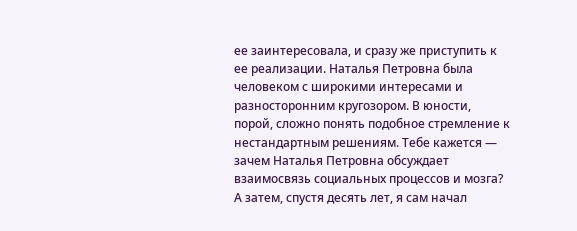ее заинтересовала, и сразу же приступить к ее реализации. Наталья Петровна была человеком с широкими интересами и разносторонним кругозором. В юности, порой, сложно понять подобное стремление к нестандартным решениям. Тебе кажется — зачем Наталья Петровна обсуждает взаимосвязь социальных процессов и мозга? А затем, спустя десять лет, я сам начал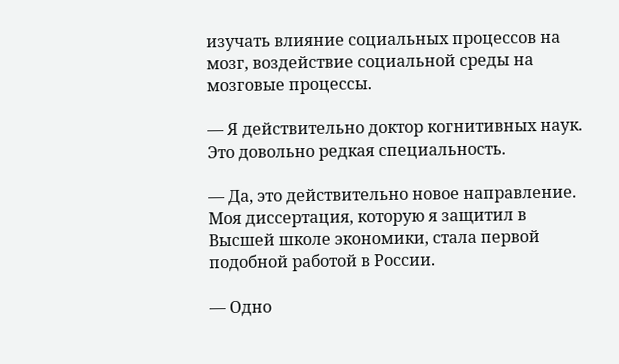изучать влияние социальных процессов на мозг, воздействие социальной среды на мозговые процессы.

— Я действительно доктор когнитивных наук. Это довольно редкая специальность.

— Да, это действительно новое направление. Моя диссертация, которую я защитил в Высшей школе экономики, стала первой подобной работой в России.

— Одно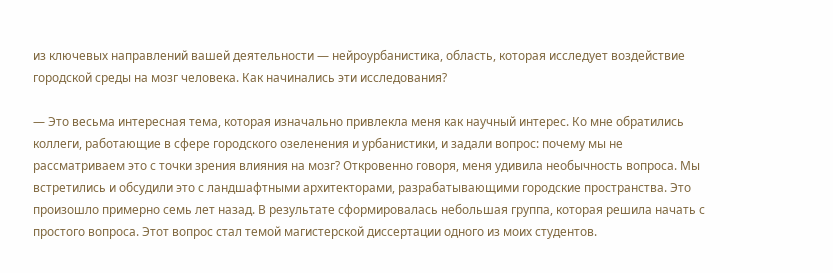из ключевых направлений вашей деятельности — нейроурбанистика, область, которая исследует воздействие городской среды на мозг человека. Как начинались эти исследования?

— Это весьма интересная тема, которая изначально привлекла меня как научный интерес. Ко мне обратились коллеги, работающие в сфере городского озеленения и урбанистики, и задали вопрос: почему мы не рассматриваем это с точки зрения влияния на мозг? Откровенно говоря, меня удивила необычность вопроса. Мы встретились и обсудили это с ландшафтными архитекторами, разрабатывающими городские пространства. Это произошло примерно семь лет назад. В результате сформировалась небольшая группа, которая решила начать с простого вопроса. Этот вопрос стал темой магистерской диссертации одного из моих студентов.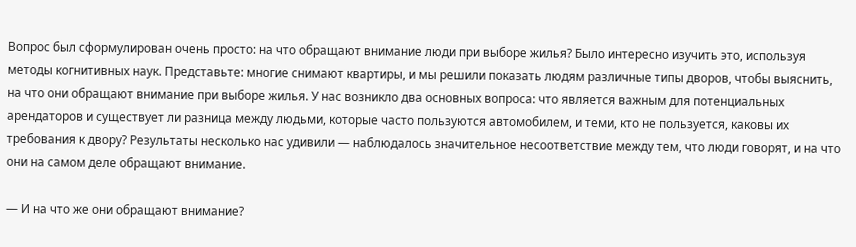Вопрос был сформулирован очень просто: на что обращают внимание люди при выборе жилья? Было интересно изучить это, используя методы когнитивных наук. Представьте: многие снимают квартиры, и мы решили показать людям различные типы дворов, чтобы выяснить, на что они обращают внимание при выборе жилья. У нас возникло два основных вопроса: что является важным для потенциальных арендаторов и существует ли разница между людьми, которые часто пользуются автомобилем, и теми, кто не пользуется, каковы их требования к двору? Результаты несколько нас удивили — наблюдалось значительное несоответствие между тем, что люди говорят, и на что они на самом деле обращают внимание.

— И на что же они обращают внимание?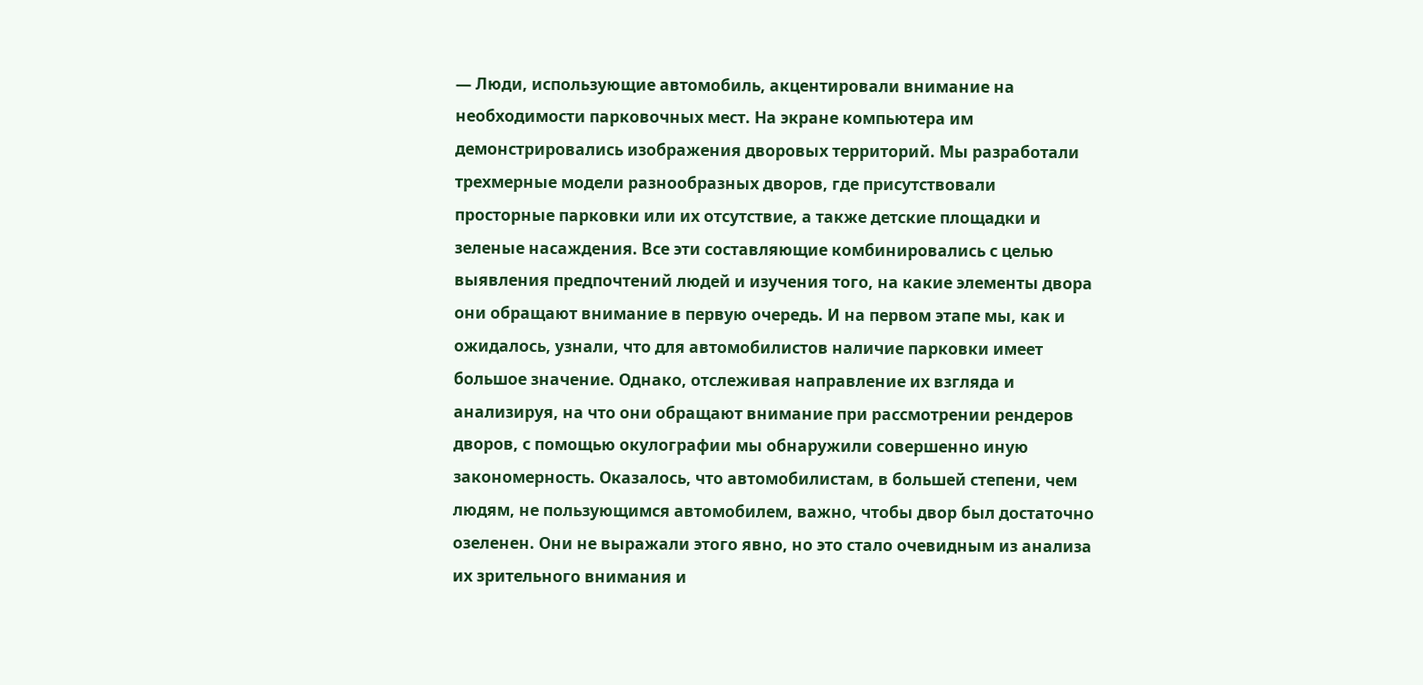— Люди, использующие автомобиль, акцентировали внимание на необходимости парковочных мест. На экране компьютера им демонстрировались изображения дворовых территорий. Мы разработали трехмерные модели разнообразных дворов, где присутствовали просторные парковки или их отсутствие, а также детские площадки и зеленые насаждения. Все эти составляющие комбинировались с целью выявления предпочтений людей и изучения того, на какие элементы двора они обращают внимание в первую очередь. И на первом этапе мы, как и ожидалось, узнали, что для автомобилистов наличие парковки имеет большое значение. Однако, отслеживая направление их взгляда и анализируя, на что они обращают внимание при рассмотрении рендеров дворов, с помощью окулографии мы обнаружили совершенно иную закономерность. Оказалось, что автомобилистам, в большей степени, чем людям, не пользующимся автомобилем, важно, чтобы двор был достаточно озеленен. Они не выражали этого явно, но это стало очевидным из анализа их зрительного внимания и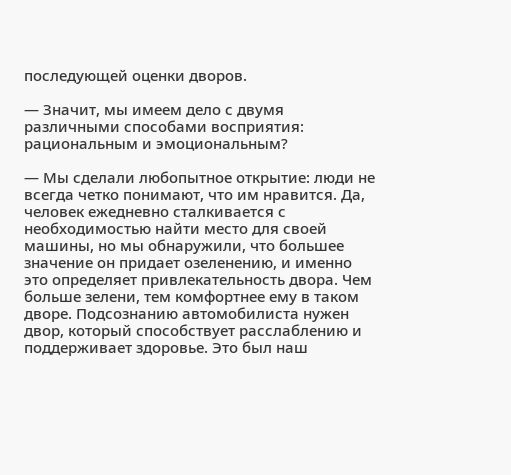последующей оценки дворов.

— Значит, мы имеем дело с двумя различными способами восприятия: рациональным и эмоциональным?

— Мы сделали любопытное открытие: люди не всегда четко понимают, что им нравится. Да, человек ежедневно сталкивается с необходимостью найти место для своей машины, но мы обнаружили, что большее значение он придает озеленению, и именно это определяет привлекательность двора. Чем больше зелени, тем комфортнее ему в таком дворе. Подсознанию автомобилиста нужен двор, который способствует расслаблению и поддерживает здоровье. Это был наш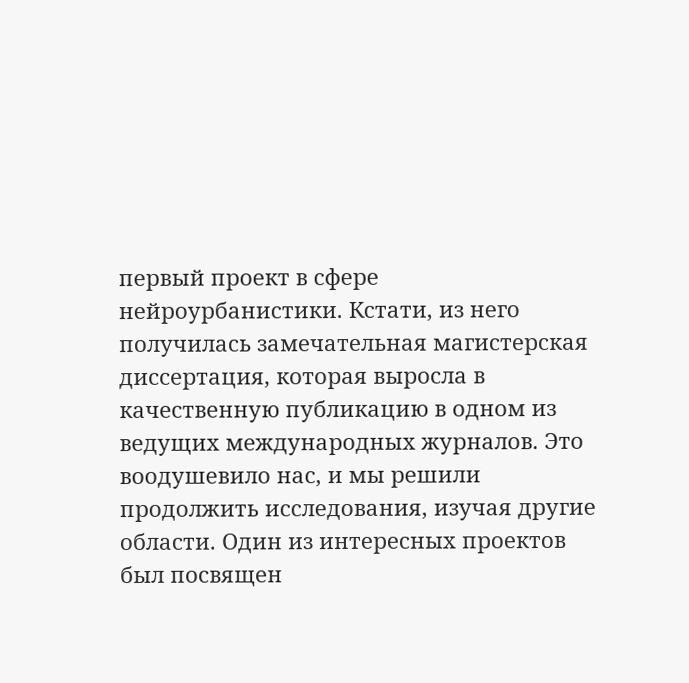первый проект в сфере нейроурбанистики. Кстати, из него получилась замечательная магистерская диссертация, которая выросла в качественную публикацию в одном из ведущих международных журналов. Это воодушевило нас, и мы решили продолжить исследования, изучая другие области. Один из интересных проектов был посвящен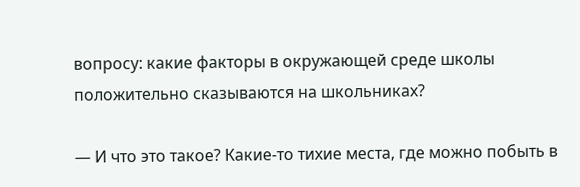вопросу: какие факторы в окружающей среде школы положительно сказываются на школьниках?

— И что это такое? Какие-то тихие места, где можно побыть в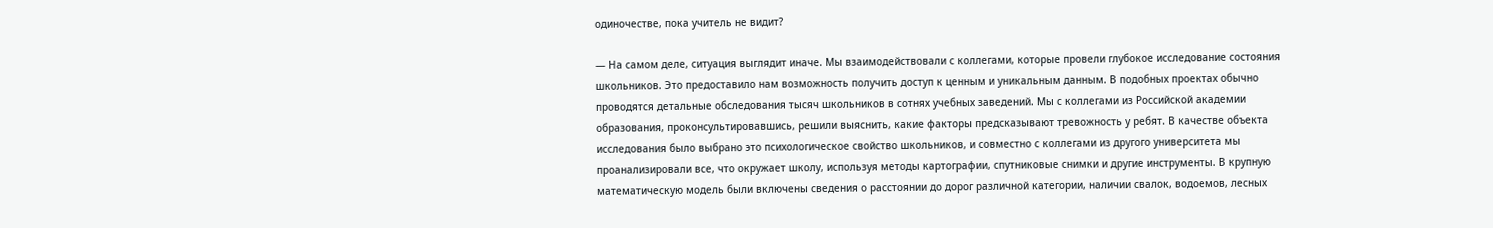одиночестве, пока учитель не видит?

— На самом деле, ситуация выглядит иначе. Мы взаимодействовали с коллегами, которые провели глубокое исследование состояния школьников. Это предоставило нам возможность получить доступ к ценным и уникальным данным. В подобных проектах обычно проводятся детальные обследования тысяч школьников в сотнях учебных заведений. Мы с коллегами из Российской академии образования, проконсультировавшись, решили выяснить, какие факторы предсказывают тревожность у ребят. В качестве объекта исследования было выбрано это психологическое свойство школьников, и совместно с коллегами из другого университета мы проанализировали все, что окружает школу, используя методы картографии, спутниковые снимки и другие инструменты. В крупную математическую модель были включены сведения о расстоянии до дорог различной категории, наличии свалок, водоемов, лесных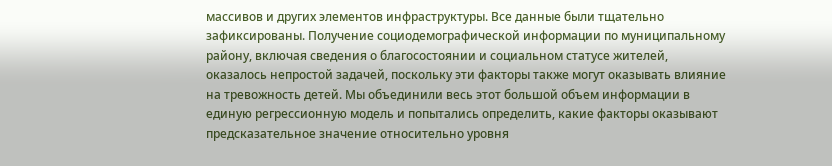массивов и других элементов инфраструктуры. Все данные были тщательно зафиксированы. Получение социодемографической информации по муниципальному району, включая сведения о благосостоянии и социальном статусе жителей, оказалось непростой задачей, поскольку эти факторы также могут оказывать влияние на тревожность детей. Мы объединили весь этот большой объем информации в единую регрессионную модель и попытались определить, какие факторы оказывают предсказательное значение относительно уровня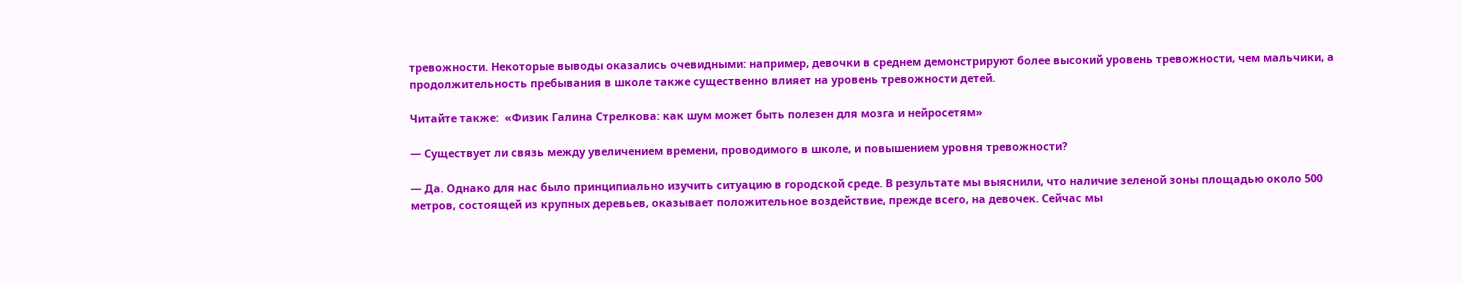тревожности. Некоторые выводы оказались очевидными: например, девочки в среднем демонстрируют более высокий уровень тревожности, чем мальчики, а продолжительность пребывания в школе также существенно влияет на уровень тревожности детей.

Читайте также:  «Физик Галина Стрелкова: как шум может быть полезен для мозга и нейросетям»

— Существует ли связь между увеличением времени, проводимого в школе, и повышением уровня тревожности?

— Да. Однако для нас было принципиально изучить ситуацию в городской среде. В результате мы выяснили, что наличие зеленой зоны площадью около 500 метров, состоящей из крупных деревьев, оказывает положительное воздействие, прежде всего, на девочек. Сейчас мы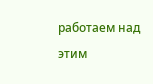работаем над этим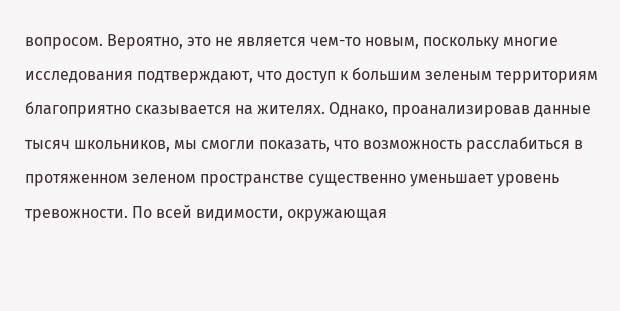вопросом. Вероятно, это не является чем-то новым, поскольку многие исследования подтверждают, что доступ к большим зеленым территориям благоприятно сказывается на жителях. Однако, проанализировав данные тысяч школьников, мы смогли показать, что возможность расслабиться в протяженном зеленом пространстве существенно уменьшает уровень тревожности. По всей видимости, окружающая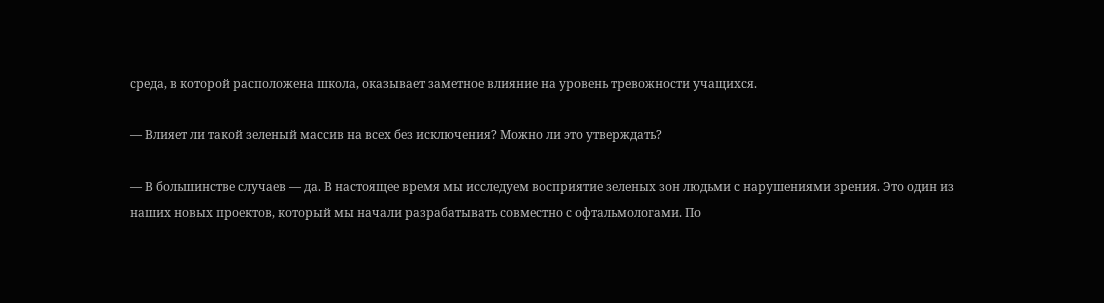среда, в которой расположена школа, оказывает заметное влияние на уровень тревожности учащихся.

— Влияет ли такой зеленый массив на всех без исключения? Можно ли это утверждать?

— В большинстве случаев — да. В настоящее время мы исследуем восприятие зеленых зон людьми с нарушениями зрения. Это один из наших новых проектов, который мы начали разрабатывать совместно с офтальмологами. По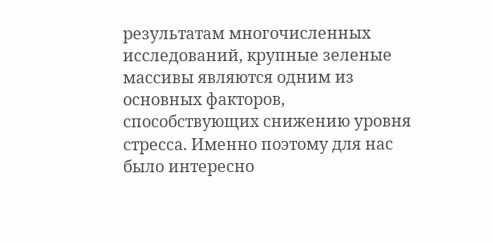результатам многочисленных исследований, крупные зеленые массивы являются одним из основных факторов, способствующих снижению уровня стресса. Именно поэтому для нас было интересно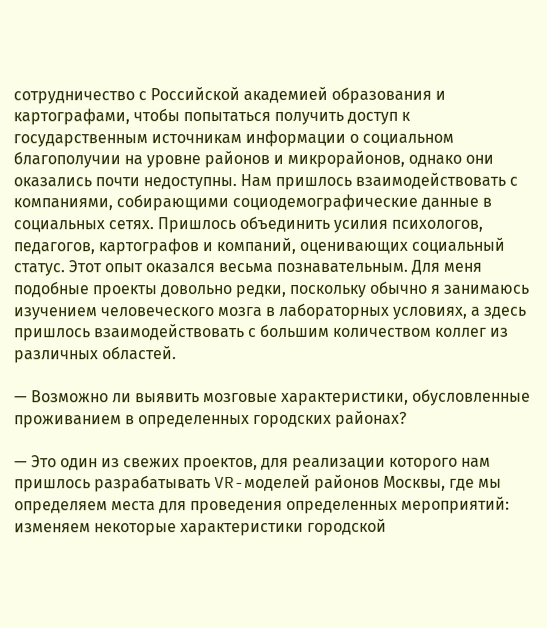сотрудничество с Российской академией образования и картографами, чтобы попытаться получить доступ к государственным источникам информации о социальном благополучии на уровне районов и микрорайонов, однако они оказались почти недоступны. Нам пришлось взаимодействовать с компаниями, собирающими социодемографические данные в социальных сетях. Пришлось объединить усилия психологов, педагогов, картографов и компаний, оценивающих социальный статус. Этот опыт оказался весьма познавательным. Для меня подобные проекты довольно редки, поскольку обычно я занимаюсь изучением человеческого мозга в лабораторных условиях, а здесь пришлось взаимодействовать с большим количеством коллег из различных областей.

— Возможно ли выявить мозговые характеристики, обусловленные проживанием в определенных городских районах?

— Это один из свежих проектов, для реализации которого нам пришлось разрабатывать VR-моделей районов Москвы, где мы определяем места для проведения определенных мероприятий: изменяем некоторые характеристики городской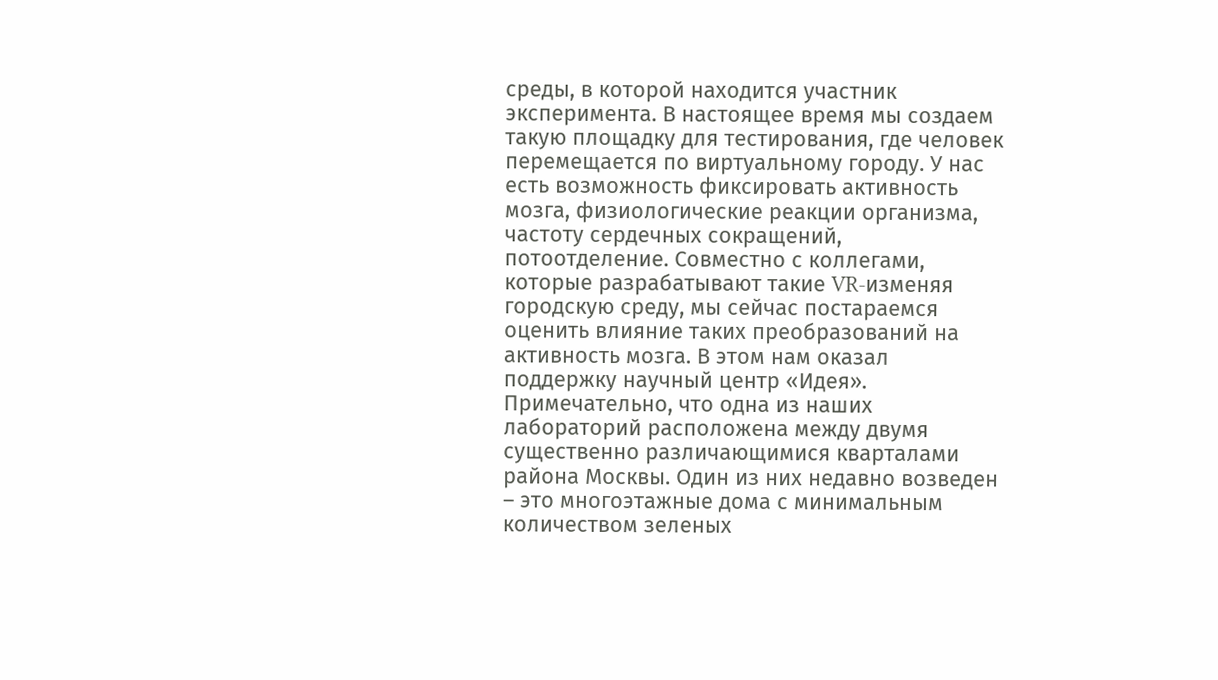среды, в которой находится участник эксперимента. В настоящее время мы создаем такую площадку для тестирования, где человек перемещается по виртуальному городу. У нас есть возможность фиксировать активность мозга, физиологические реакции организма, частоту сердечных сокращений, потоотделение. Совместно с коллегами, которые разрабатывают такие VR-изменяя городскую среду, мы сейчас постараемся оценить влияние таких преобразований на активность мозга. В этом нам оказал поддержку научный центр «Идея». Примечательно, что одна из наших лабораторий расположена между двумя существенно различающимися кварталами района Москвы. Один из них недавно возведен – это многоэтажные дома с минимальным количеством зеленых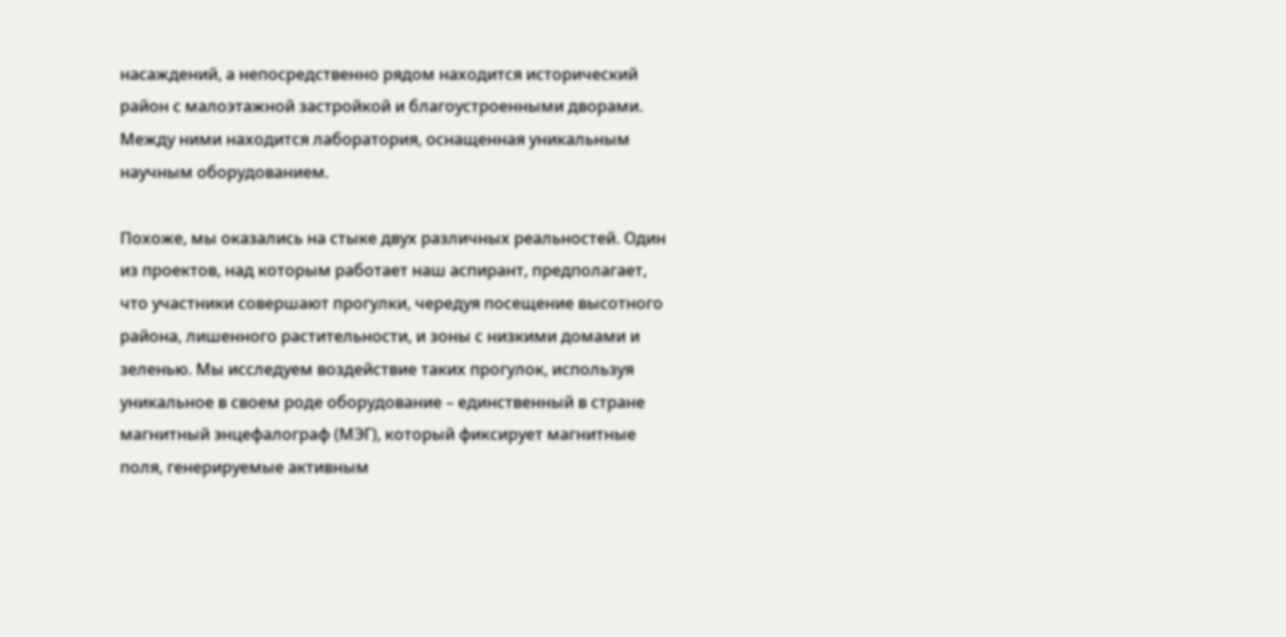насаждений, а непосредственно рядом находится исторический район с малоэтажной застройкой и благоустроенными дворами. Между ними находится лаборатория, оснащенная уникальным научным оборудованием.

Похоже, мы оказались на стыке двух различных реальностей. Один из проектов, над которым работает наш аспирант, предполагает, что участники совершают прогулки, чередуя посещение высотного района, лишенного растительности, и зоны с низкими домами и зеленью. Мы исследуем воздействие таких прогулок, используя уникальное в своем роде оборудование – единственный в стране магнитный энцефалограф (МЭГ), который фиксирует магнитные поля, генерируемые активным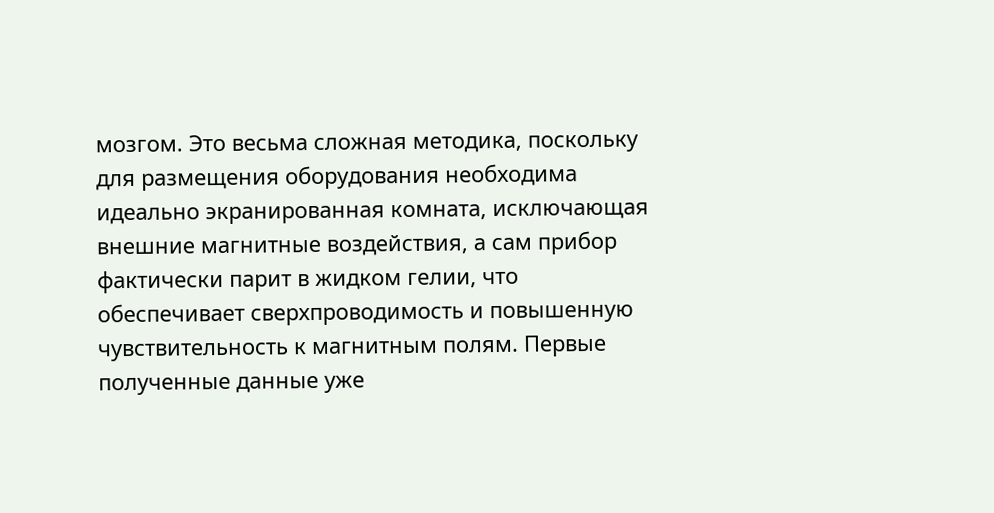мозгом. Это весьма сложная методика, поскольку для размещения оборудования необходима идеально экранированная комната, исключающая внешние магнитные воздействия, а сам прибор фактически парит в жидком гелии, что обеспечивает сверхпроводимость и повышенную чувствительность к магнитным полям. Первые полученные данные уже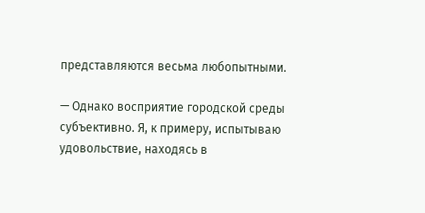представляются весьма любопытными.

— Однако восприятие городской среды субъективно. Я, к примеру, испытываю удовольствие, находясь в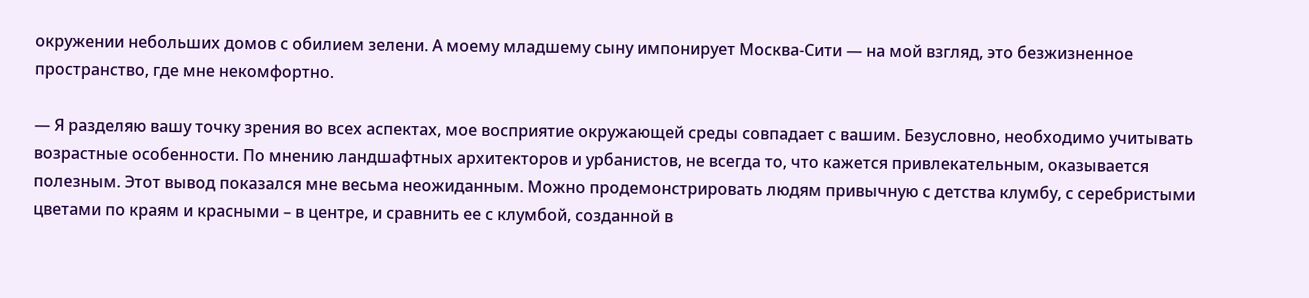окружении небольших домов с обилием зелени. А моему младшему сыну импонирует Москва-Сити — на мой взгляд, это безжизненное пространство, где мне некомфортно.

— Я разделяю вашу точку зрения во всех аспектах, мое восприятие окружающей среды совпадает с вашим. Безусловно, необходимо учитывать возрастные особенности. По мнению ландшафтных архитекторов и урбанистов, не всегда то, что кажется привлекательным, оказывается полезным. Этот вывод показался мне весьма неожиданным. Можно продемонстрировать людям привычную с детства клумбу, с серебристыми цветами по краям и красными – в центре, и сравнить ее с клумбой, созданной в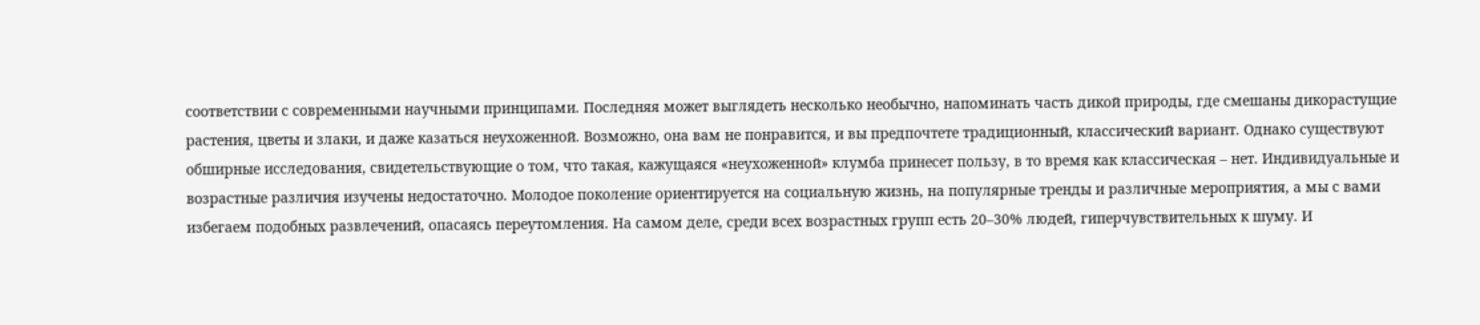соответствии с современными научными принципами. Последняя может выглядеть несколько необычно, напоминать часть дикой природы, где смешаны дикорастущие растения, цветы и злаки, и даже казаться неухоженной. Возможно, она вам не понравится, и вы предпочтете традиционный, классический вариант. Однако существуют обширные исследования, свидетельствующие о том, что такая, кажущаяся «неухоженной» клумба принесет пользу, в то время как классическая – нет. Индивидуальные и возрастные различия изучены недостаточно. Молодое поколение ориентируется на социальную жизнь, на популярные тренды и различные мероприятия, а мы с вами избегаем подобных развлечений, опасаясь переутомления. На самом деле, среди всех возрастных групп есть 20–30% людей, гиперчувствительных к шуму. И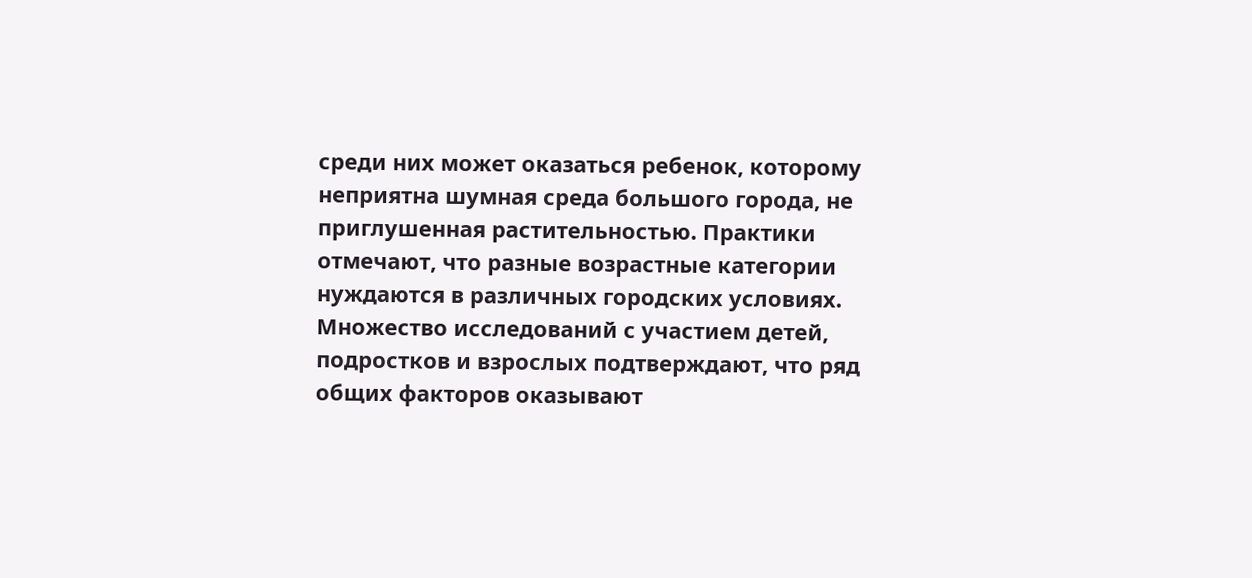среди них может оказаться ребенок, которому неприятна шумная среда большого города, не приглушенная растительностью. Практики отмечают, что разные возрастные категории нуждаются в различных городских условиях. Множество исследований с участием детей, подростков и взрослых подтверждают, что ряд общих факторов оказывают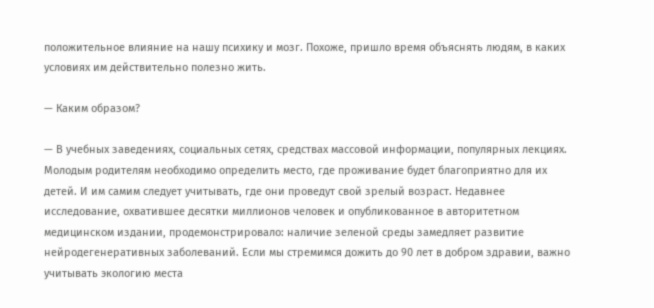положительное влияние на нашу психику и мозг. Похоже, пришло время объяснять людям, в каких условиях им действительно полезно жить.

— Каким образом?

— В учебных заведениях, социальных сетях, средствах массовой информации, популярных лекциях. Молодым родителям необходимо определить место, где проживание будет благоприятно для их детей. И им самим следует учитывать, где они проведут свой зрелый возраст. Недавнее исследование, охватившее десятки миллионов человек и опубликованное в авторитетном медицинском издании, продемонстрировало: наличие зеленой среды замедляет развитие нейродегенеративных заболеваний. Если мы стремимся дожить до 90 лет в добром здравии, важно учитывать экологию места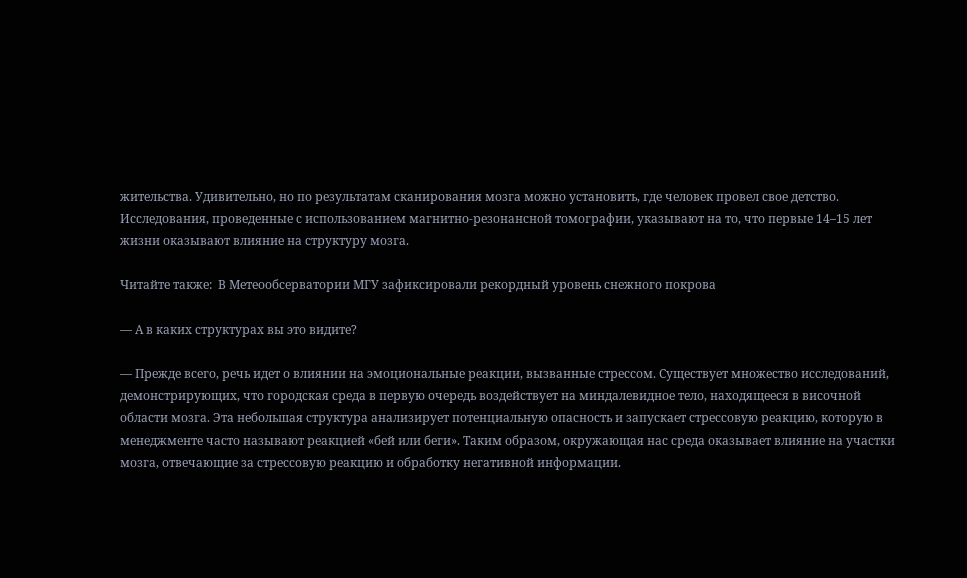жительства. Удивительно, но по результатам сканирования мозга можно установить, где человек провел свое детство. Исследования, проведенные с использованием магнитно-резонансной томографии, указывают на то, что первые 14–15 лет жизни оказывают влияние на структуру мозга.

Читайте также:  В Метеообсерватории МГУ зафиксировали рекордный уровень снежного покрова

— А в каких структурах вы это видите?

— Прежде всего, речь идет о влиянии на эмоциональные реакции, вызванные стрессом. Существует множество исследований, демонстрирующих, что городская среда в первую очередь воздействует на миндалевидное тело, находящееся в височной области мозга. Эта небольшая структура анализирует потенциальную опасность и запускает стрессовую реакцию, которую в менеджменте часто называют реакцией «бей или беги». Таким образом, окружающая нас среда оказывает влияние на участки мозга, отвечающие за стрессовую реакцию и обработку негативной информации.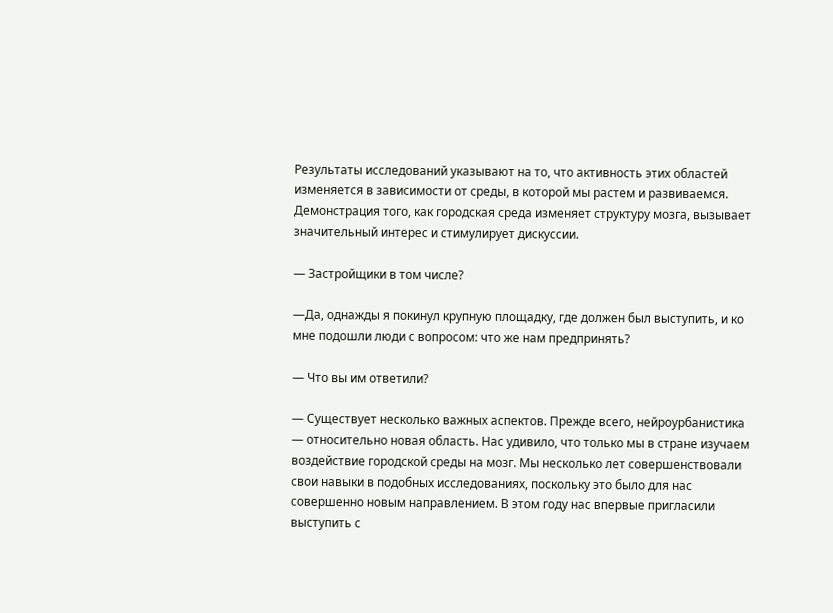Результаты исследований указывают на то, что активность этих областей изменяется в зависимости от среды, в которой мы растем и развиваемся. Демонстрация того, как городская среда изменяет структуру мозга, вызывает значительный интерес и стимулирует дискуссии.

— Застройщики в том числе?

—Да, однажды я покинул крупную площадку, где должен был выступить, и ко мне подошли люди с вопросом: что же нам предпринять?

— Что вы им ответили?

— Существует несколько важных аспектов. Прежде всего, нейроурбанистика — относительно новая область. Нас удивило, что только мы в стране изучаем воздействие городской среды на мозг. Мы несколько лет совершенствовали свои навыки в подобных исследованиях, поскольку это было для нас совершенно новым направлением. В этом году нас впервые пригласили выступить с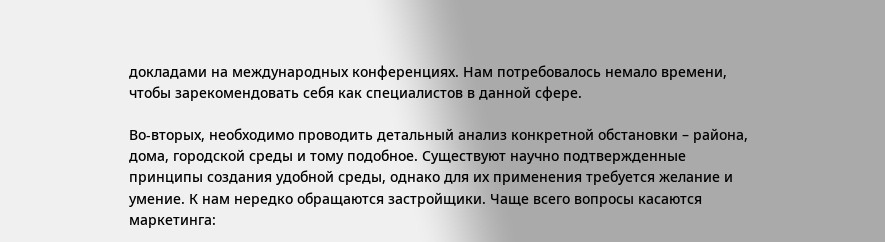докладами на международных конференциях. Нам потребовалось немало времени, чтобы зарекомендовать себя как специалистов в данной сфере.

Во-вторых, необходимо проводить детальный анализ конкретной обстановки – района, дома, городской среды и тому подобное. Существуют научно подтвержденные принципы создания удобной среды, однако для их применения требуется желание и умение. К нам нередко обращаются застройщики. Чаще всего вопросы касаются маркетинга: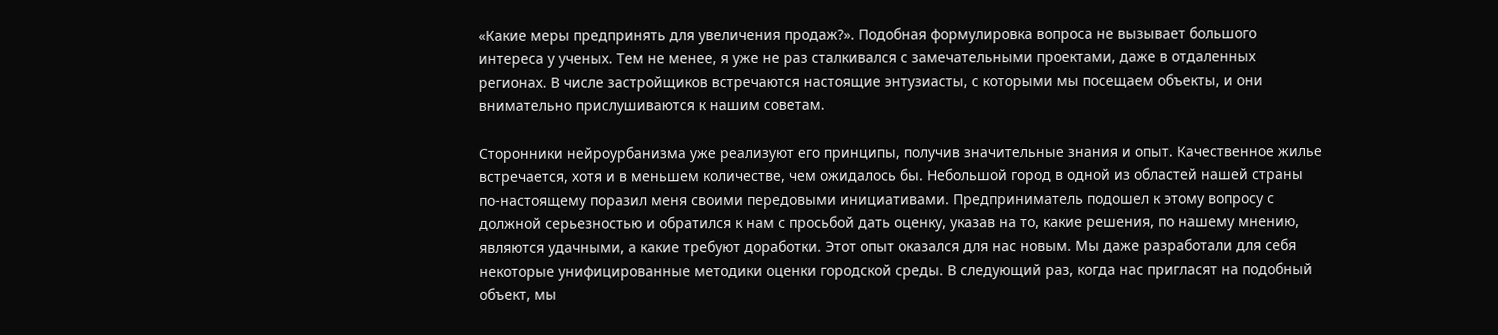«Какие меры предпринять для увеличения продаж?». Подобная формулировка вопроса не вызывает большого интереса у ученых. Тем не менее, я уже не раз сталкивался с замечательными проектами, даже в отдаленных регионах. В числе застройщиков встречаются настоящие энтузиасты, с которыми мы посещаем объекты, и они внимательно прислушиваются к нашим советам.

Сторонники нейроурбанизма уже реализуют его принципы, получив значительные знания и опыт. Качественное жилье встречается, хотя и в меньшем количестве, чем ожидалось бы. Небольшой город в одной из областей нашей страны по-настоящему поразил меня своими передовыми инициативами. Предприниматель подошел к этому вопросу с должной серьезностью и обратился к нам с просьбой дать оценку, указав на то, какие решения, по нашему мнению, являются удачными, а какие требуют доработки. Этот опыт оказался для нас новым. Мы даже разработали для себя некоторые унифицированные методики оценки городской среды. В следующий раз, когда нас пригласят на подобный объект, мы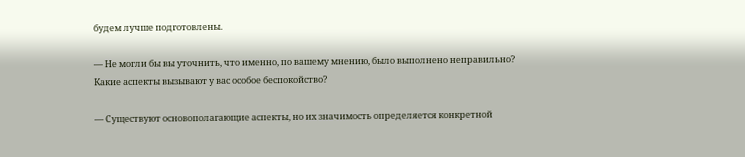будем лучше подготовлены.

— Не могли бы вы уточнить, что именно, по вашему мнению, было выполнено неправильно? Какие аспекты вызывают у вас особое беспокойство?

— Существуют основополагающие аспекты, но их значимость определяется конкретной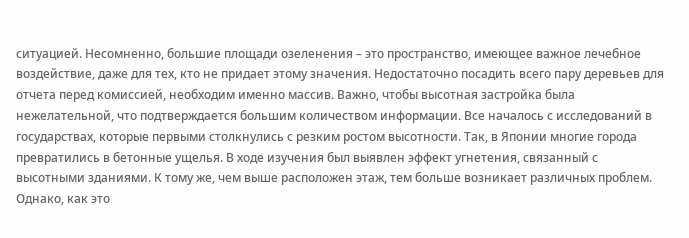ситуацией. Несомненно, большие площади озеленения – это пространство, имеющее важное лечебное воздействие, даже для тех, кто не придает этому значения. Недостаточно посадить всего пару деревьев для отчета перед комиссией, необходим именно массив. Важно, чтобы высотная застройка была нежелательной, что подтверждается большим количеством информации. Все началось с исследований в государствах, которые первыми столкнулись с резким ростом высотности. Так, в Японии многие города превратились в бетонные ущелья. В ходе изучения был выявлен эффект угнетения, связанный с высотными зданиями. К тому же, чем выше расположен этаж, тем больше возникает различных проблем. Однако, как это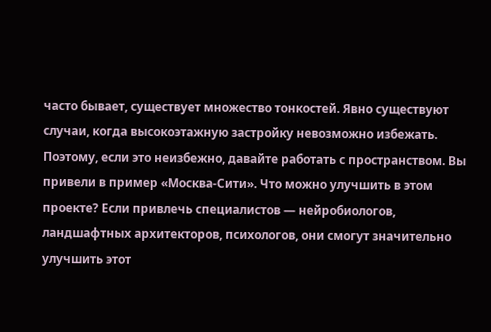часто бывает, существует множество тонкостей. Явно существуют случаи, когда высокоэтажную застройку невозможно избежать. Поэтому, если это неизбежно, давайте работать с пространством. Вы привели в пример «Москва-Сити». Что можно улучшить в этом проекте? Если привлечь специалистов — нейробиологов, ландшафтных архитекторов, психологов, они смогут значительно улучшить этот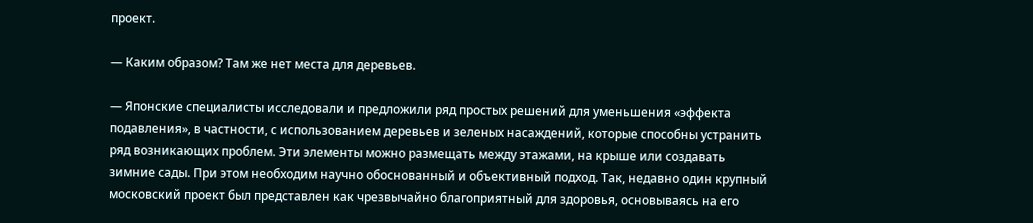проект.

— Каким образом? Там же нет места для деревьев.

— Японские специалисты исследовали и предложили ряд простых решений для уменьшения «эффекта подавления», в частности, с использованием деревьев и зеленых насаждений, которые способны устранить ряд возникающих проблем. Эти элементы можно размещать между этажами, на крыше или создавать зимние сады. При этом необходим научно обоснованный и объективный подход. Так, недавно один крупный московский проект был представлен как чрезвычайно благоприятный для здоровья, основываясь на его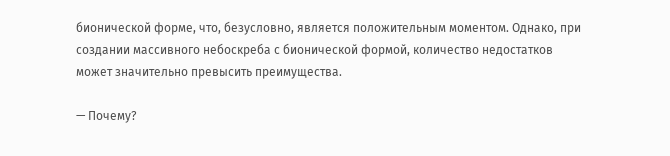бионической форме, что, безусловно, является положительным моментом. Однако, при создании массивного небоскреба с бионической формой, количество недостатков может значительно превысить преимущества.

— Почему?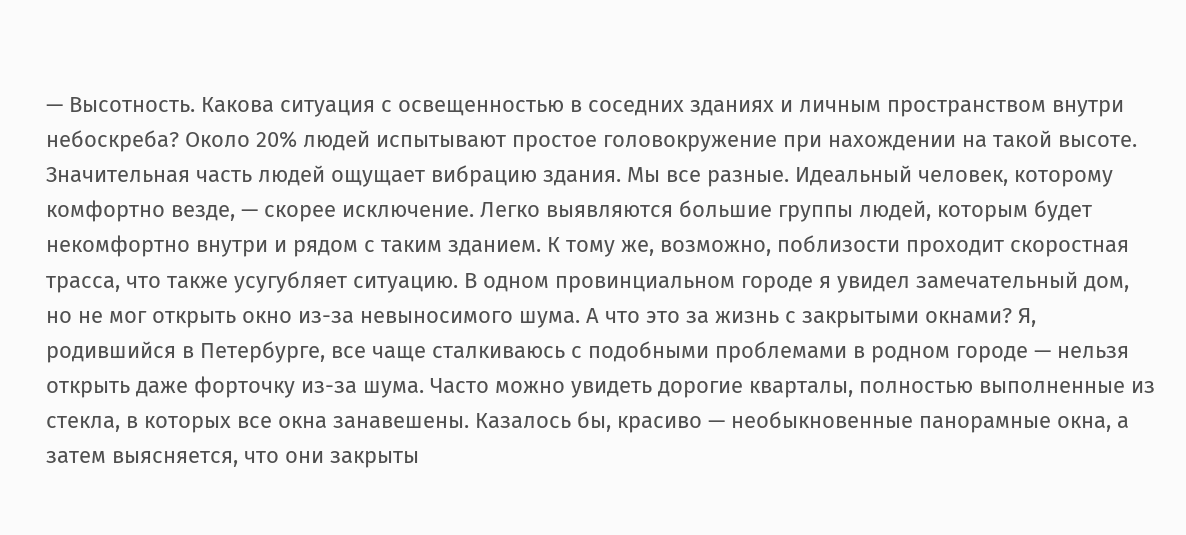— Высотность. Какова ситуация с освещенностью в соседних зданиях и личным пространством внутри небоскреба? Около 20% людей испытывают простое головокружение при нахождении на такой высоте. Значительная часть людей ощущает вибрацию здания. Мы все разные. Идеальный человек, которому комфортно везде, — скорее исключение. Легко выявляются большие группы людей, которым будет некомфортно внутри и рядом с таким зданием. К тому же, возможно, поблизости проходит скоростная трасса, что также усугубляет ситуацию. В одном провинциальном городе я увидел замечательный дом, но не мог открыть окно из-за невыносимого шума. А что это за жизнь с закрытыми окнами? Я, родившийся в Петербурге, все чаще сталкиваюсь с подобными проблемами в родном городе — нельзя открыть даже форточку из-за шума. Часто можно увидеть дорогие кварталы, полностью выполненные из стекла, в которых все окна занавешены. Казалось бы, красиво — необыкновенные панорамные окна, а затем выясняется, что они закрыты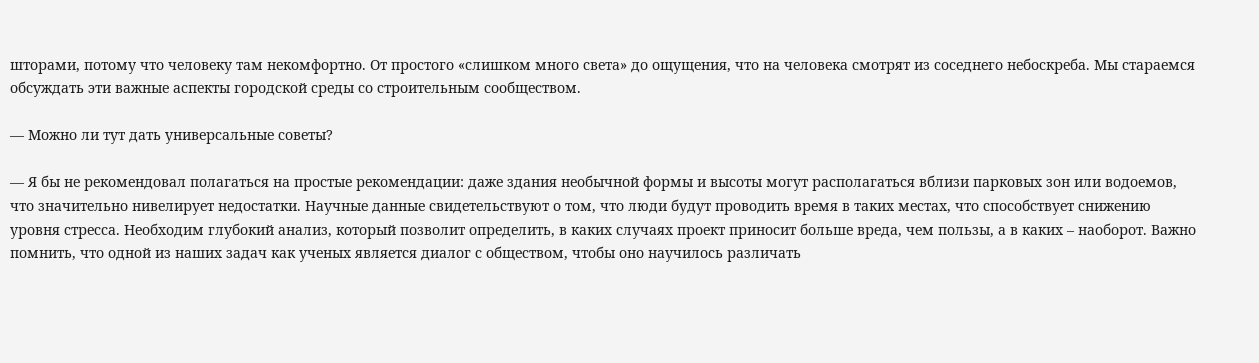шторами, потому что человеку там некомфортно. От простого «слишком много света» до ощущения, что на человека смотрят из соседнего небоскреба. Мы стараемся обсуждать эти важные аспекты городской среды со строительным сообществом.

— Можно ли тут дать универсальные советы?

— Я бы не рекомендовал полагаться на простые рекомендации: даже здания необычной формы и высоты могут располагаться вблизи парковых зон или водоемов, что значительно нивелирует недостатки. Научные данные свидетельствуют о том, что люди будут проводить время в таких местах, что способствует снижению уровня стресса. Необходим глубокий анализ, который позволит определить, в каких случаях проект приносит больше вреда, чем пользы, а в каких – наоборот. Важно помнить, что одной из наших задач как ученых является диалог с обществом, чтобы оно научилось различать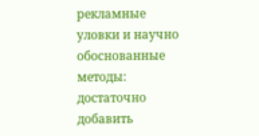рекламные уловки и научно обоснованные методы: достаточно добавить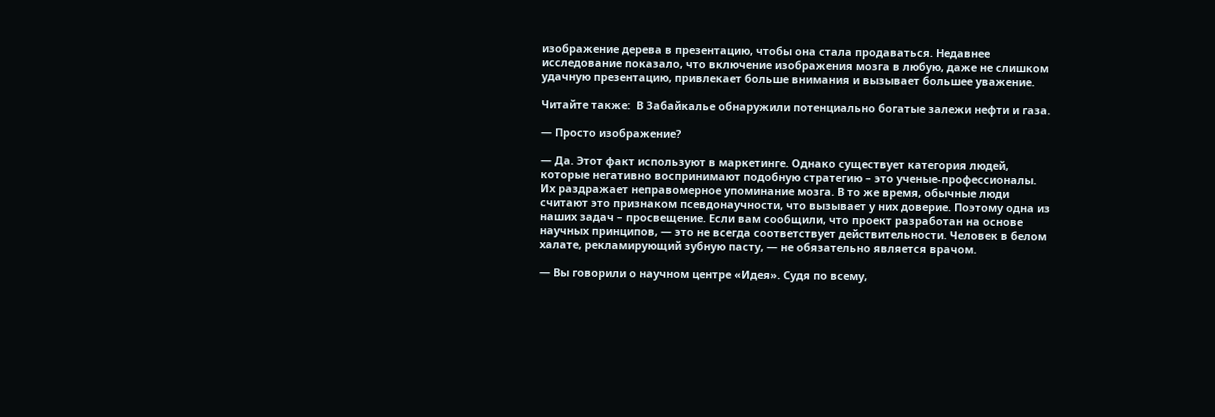изображение дерева в презентацию, чтобы она стала продаваться. Недавнее исследование показало, что включение изображения мозга в любую, даже не слишком удачную презентацию, привлекает больше внимания и вызывает большее уважение.

Читайте также:  В Забайкалье обнаружили потенциально богатые залежи нефти и газа.

— Просто изображение?

— Да. Этот факт используют в маркетинге. Однако существует категория людей, которые негативно воспринимают подобную стратегию – это ученые-профессионалы. Их раздражает неправомерное упоминание мозга. В то же время, обычные люди считают это признаком псевдонаучности, что вызывает у них доверие. Поэтому одна из наших задач – просвещение. Если вам сообщили, что проект разработан на основе научных принципов, — это не всегда соответствует действительности. Человек в белом халате, рекламирующий зубную пасту, — не обязательно является врачом.

— Вы говорили о научном центре «Идея». Судя по всему,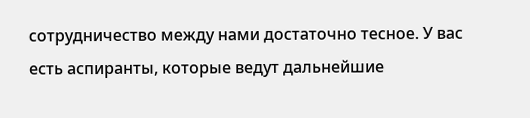сотрудничество между нами достаточно тесное. У вас есть аспиранты, которые ведут дальнейшие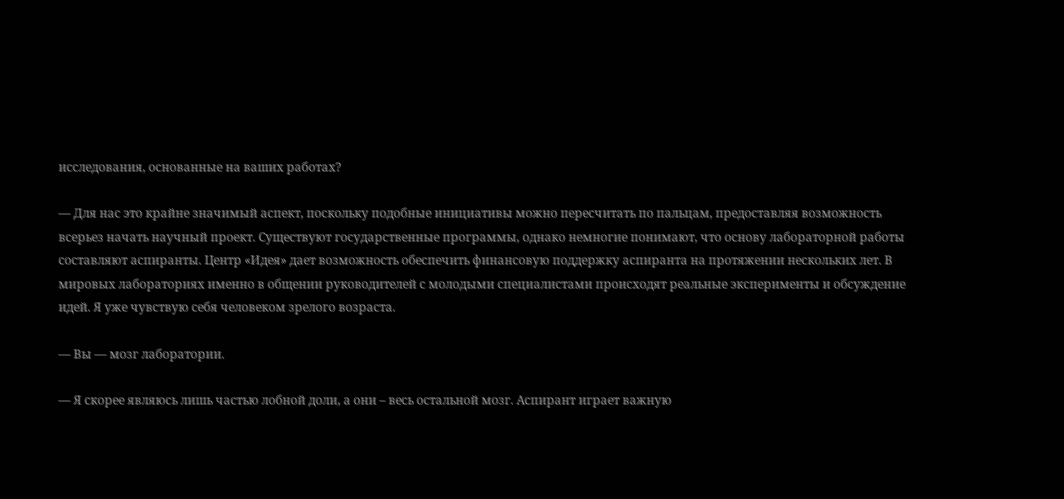исследования, основанные на ваших работах?

— Для нас это крайне значимый аспект, поскольку подобные инициативы можно пересчитать по пальцам, предоставляя возможность всерьез начать научный проект. Существуют государственные программы, однако немногие понимают, что основу лабораторной работы составляют аспиранты. Центр «Идея» дает возможность обеспечить финансовую поддержку аспиранта на протяжении нескольких лет. В мировых лабораториях именно в общении руководителей с молодыми специалистами происходят реальные эксперименты и обсуждение идей. Я уже чувствую себя человеком зрелого возраста.

— Вы — мозг лаборатории.

— Я скорее являюсь лишь частью лобной доли, а они – весь остальной мозг. Аспирант играет важную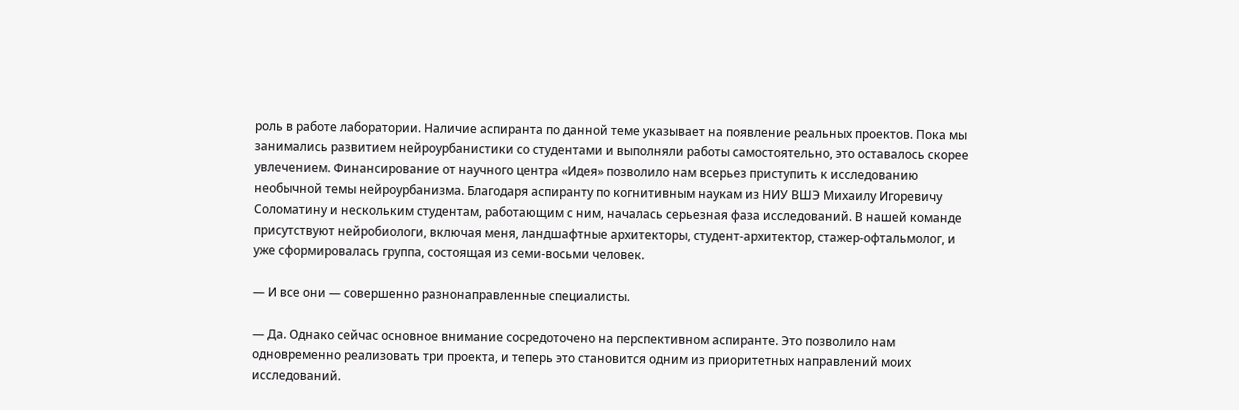роль в работе лаборатории. Наличие аспиранта по данной теме указывает на появление реальных проектов. Пока мы занимались развитием нейроурбанистики со студентами и выполняли работы самостоятельно, это оставалось скорее увлечением. Финансирование от научного центра «Идея» позволило нам всерьез приступить к исследованию необычной темы нейроурбанизма. Благодаря аспиранту по когнитивным наукам из НИУ ВШЭ Михаилу Игоревичу Соломатину и нескольким студентам, работающим с ним, началась серьезная фаза исследований. В нашей команде присутствуют нейробиологи, включая меня, ландшафтные архитекторы, студент-архитектор, стажер-офтальмолог, и уже сформировалась группа, состоящая из семи-восьми человек.

— И все они — совершенно разнонаправленные специалисты.

— Да. Однако сейчас основное внимание сосредоточено на перспективном аспиранте. Это позволило нам одновременно реализовать три проекта, и теперь это становится одним из приоритетных направлений моих исследований.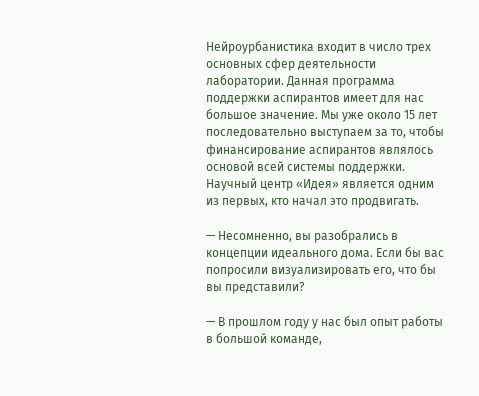Нейроурбанистика входит в число трех основных сфер деятельности лаборатории. Данная программа поддержки аспирантов имеет для нас большое значение. Мы уже около 15 лет последовательно выступаем за то, чтобы финансирование аспирантов являлось основой всей системы поддержки. Научный центр «Идея» является одним из первых, кто начал это продвигать.

— Несомненно, вы разобрались в концепции идеального дома. Если бы вас попросили визуализировать его, что бы вы представили?

— В прошлом году у нас был опыт работы в большой команде,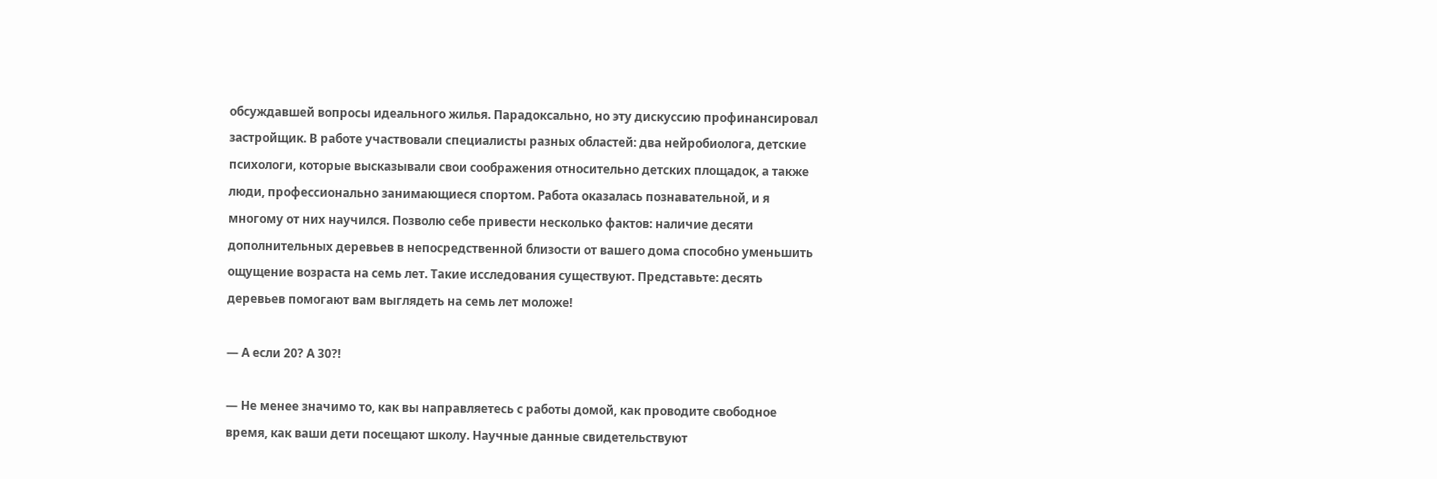обсуждавшей вопросы идеального жилья. Парадоксально, но эту дискуссию профинансировал застройщик. В работе участвовали специалисты разных областей: два нейробиолога, детские психологи, которые высказывали свои соображения относительно детских площадок, а также люди, профессионально занимающиеся спортом. Работа оказалась познавательной, и я многому от них научился. Позволю себе привести несколько фактов: наличие десяти дополнительных деревьев в непосредственной близости от вашего дома способно уменьшить ощущение возраста на семь лет. Такие исследования существуют. Представьте: десять деревьев помогают вам выглядеть на семь лет моложе!

— А если 20? А 30?!

— Не менее значимо то, как вы направляетесь с работы домой, как проводите свободное время, как ваши дети посещают школу. Научные данные свидетельствуют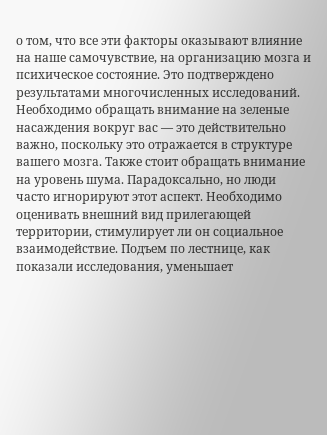о том, что все эти факторы оказывают влияние на наше самочувствие, на организацию мозга и психическое состояние. Это подтверждено результатами многочисленных исследований. Необходимо обращать внимание на зеленые насаждения вокруг вас — это действительно важно, поскольку это отражается в структуре вашего мозга. Также стоит обращать внимание на уровень шума. Парадоксально, но люди часто игнорируют этот аспект. Необходимо оценивать внешний вид прилегающей территории, стимулирует ли он социальное взаимодействие. Подъем по лестнице, как показали исследования, уменьшает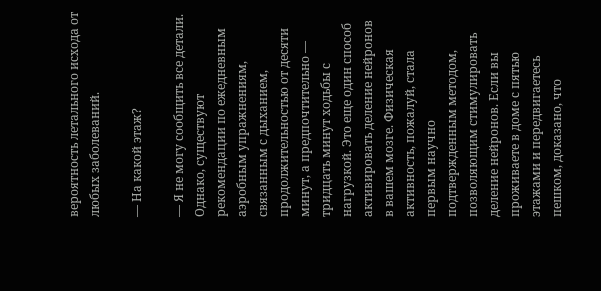вероятность летального исхода от любых заболеваний.

— На какой этаж?

— Я не могу сообщить все детали. Однако, существуют рекомендации по ежедневным аэробным упражнениям, связанным с дыханием, продолжительностью от десяти минут, а предпочтительно — тридцать минут ходьбы с нагрузкой. Это еще один способ активировать деление нейронов в вашем мозге. Физическая активность, пожалуй, стала первым научно подтвержденным методом, позволяющим стимулировать деление нейронов. Если вы проживаете в доме с пятью этажами и передвигаетесь пешком, доказано, что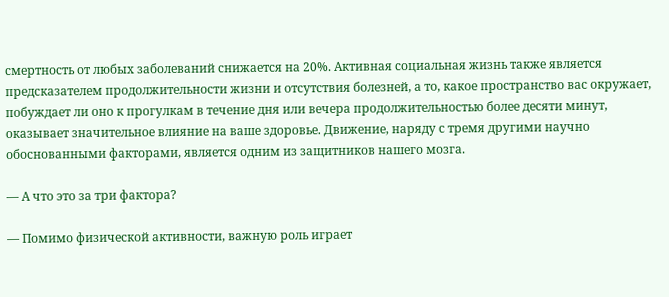смертность от любых заболеваний снижается на 20%. Активная социальная жизнь также является предсказателем продолжительности жизни и отсутствия болезней, а то, какое пространство вас окружает, побуждает ли оно к прогулкам в течение дня или вечера продолжительностью более десяти минут, оказывает значительное влияние на ваше здоровье. Движение, наряду с тремя другими научно обоснованными факторами, является одним из защитников нашего мозга.

— А что это за три фактора?

— Помимо физической активности, важную роль играет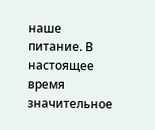наше питание. В настоящее время значительное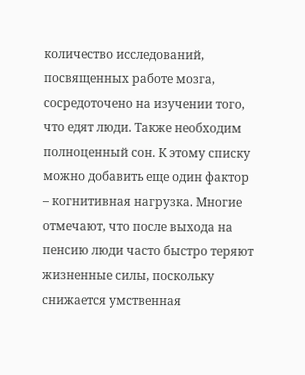количество исследований, посвященных работе мозга, сосредоточено на изучении того, что едят люди. Также необходим полноценный сон. К этому списку можно добавить еще один фактор – когнитивная нагрузка. Многие отмечают, что после выхода на пенсию люди часто быстро теряют жизненные силы, поскольку снижается умственная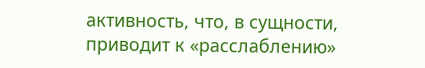активность, что, в сущности, приводит к «расслаблению»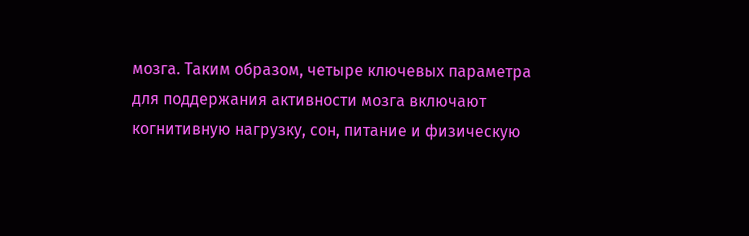мозга. Таким образом, четыре ключевых параметра для поддержания активности мозга включают когнитивную нагрузку, сон, питание и физическую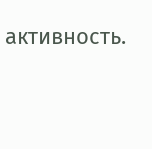активность.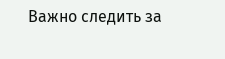Важно следить за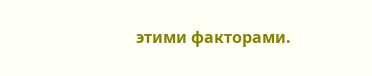этими факторами.